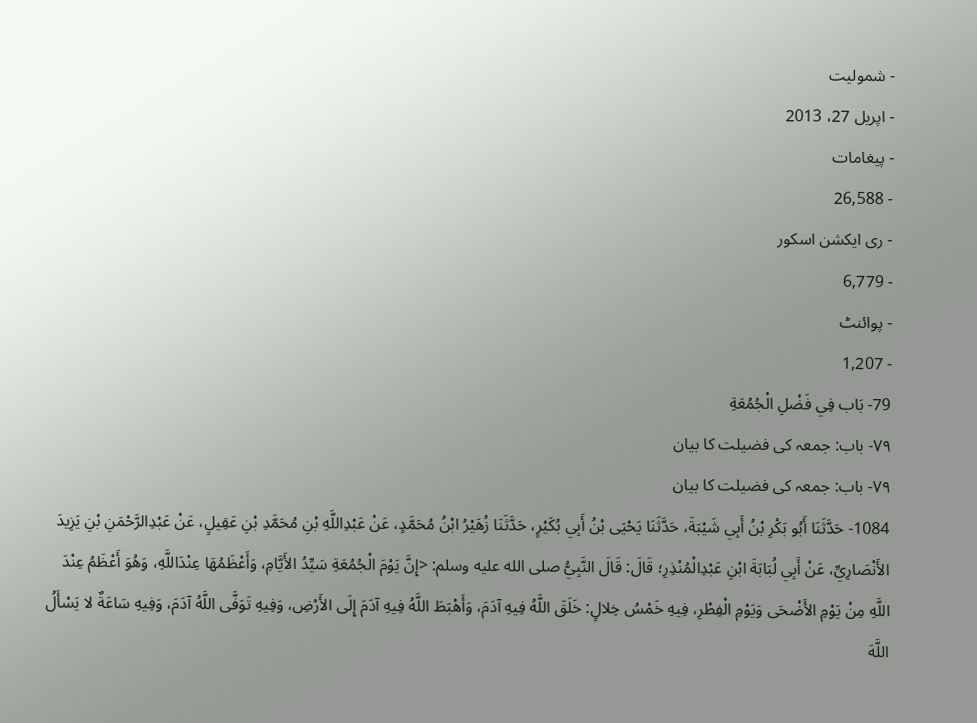- شمولیت
- اپریل 27، 2013
- پیغامات
- 26,588
- ری ایکشن اسکور
- 6,779
- پوائنٹ
- 1,207
79- بَاب فِي فَضْلِ الْجُمُعَةِ
۷۹- باب: جمعہ کی فضیلت کا بیان
۷۹- باب: جمعہ کی فضیلت کا بیان
1084- حَدَّثَنَا أَبُو بَكْرِ بْنُ أَبِي شَيْبَةَ، حَدَّثَنَا يَحْيَى بْنُ أَبِي بُكَيْرٍ، حَدَّثَنَا زُهَيْرُ ابْنُ مُحَمَّدٍ، عَنْ عَبْدِاللَّهِ بْنِ مُحَمَّدِ بْنِ عَقِيلٍ، عَنْ عَبْدِالرَّحْمَنِ بْنِ يَزِيدَ الأَنْصَارِيِّ، عَنْ أَبِي لُبَابَةَ ابْنِ عَبْدِالْمُنْذِرِ؛ قَالَ: قَالَ النَّبِيُّ صلى الله عليه وسلم: <إِنَّ يَوْمَ الْجُمُعَةِ سَيِّدُ الأَيَّامِ، وَأَعْظَمُهَا عِنْدَاللَّهِ، وَهُوَ أَعْظَمُ عِنْدَ اللَّهِ مِنْ يَوْمِ الأَضْحَى وَيَوْمِ الْفِطْرِ، فِيهِ خَمْسُ خِلالٍ: خَلَقَ اللَّهُ فِيهِ آدَمَ، وَأَهْبَطَ اللَّهُ فِيهِ آدَمَ إِلَى الأَرْضِ، وَفِيهِ تَوَفَّى اللَّهُ آدَمَ، وَفِيهِ سَاعَةٌ لا يَسْأَلُ اللَّهَ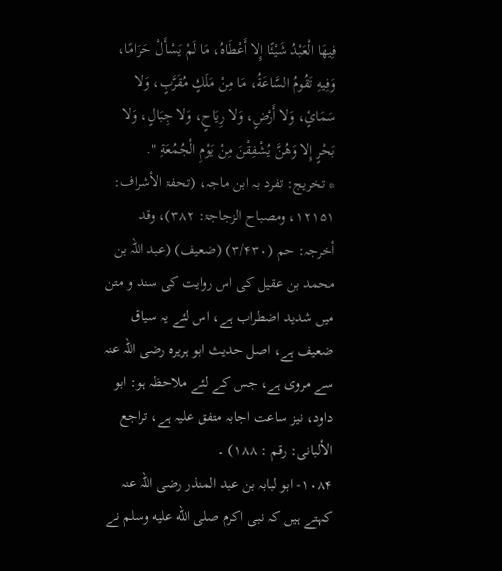فِيهَا الْعَبْدُ شَيْئًا إِلا أَعْطَاهُ، مَا لَمْ يَسْأَلْ حَرَامًا، وَفِيهِ تَقُومُ السَّاعَةُ، مَا مِنْ مَلَكٍ مُقَرَّبٍ، وَلا سَمَائٍ، وَلا أَرْضٍ، وَلا رِيَاحٍ، وَلا جِبَالٍ، وَلا بَحْرٍ إِلا وَهُنَّ يُشْفِقْنَ مِنْ يَوْمِ الْجُمُعَةِ ".
* تخريج: تفرد بہ ابن ماجہ، (تحفۃ الأشراف: ۱۲۱۵۱، ومصباح الزجاجۃ: ۳۸۲)، وقد أخرجہ: حم (۳/۴۳۰) (ضعیف) (عبد اللہ بن محمد بن عقیل کی اس روایت کی سند و متن میں شدید اضطراب ہے، اس لئے یہ سیاق ضعیف ہے، اصل حدیث ابو ہریرہ رضی اللہ عنہ سے مروی ہے، جس کے لئے ملاحظہ ہو: ابو داود، نیز ساعت اجابہ متفق علیہ ہے، تراجع الألبانی: رقم : ۱۸۸) ۔
۱۰۸۴- ابو لبابہ بن عبد المنذر رضی اللہ عنہ کہتے ہیں کہ نبی اکرم صلى الله عليه وسلم نے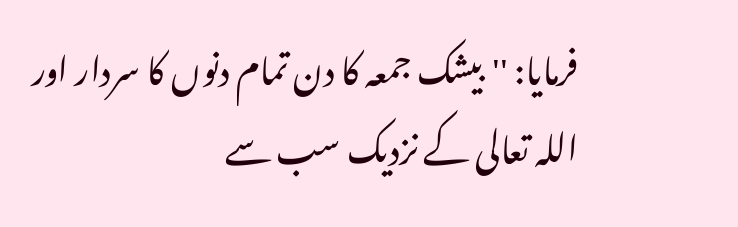فرمایا: ''بیشک جمعہ کا دن تمام دنوں کا سردار اور اللہ تعالی کے نزدیک سب سے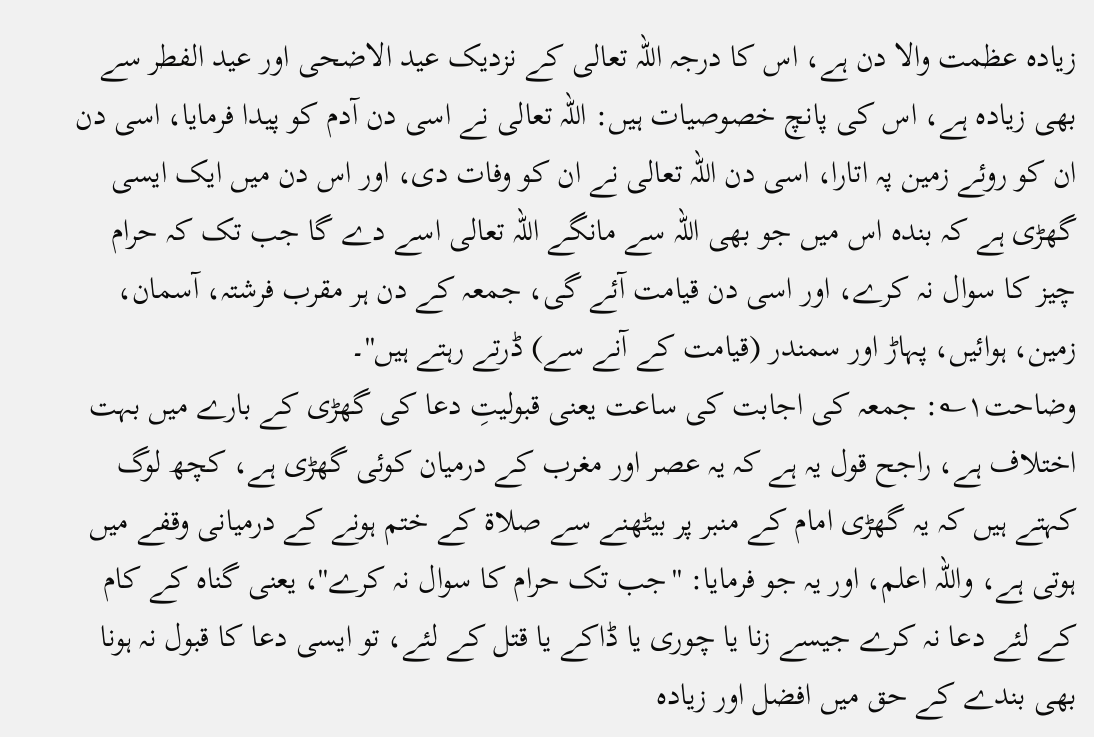زیادہ عظمت والا دن ہے، اس کا درجہ اللہ تعالی کے نزدیک عید الاضحی اور عید الفطر سے بھی زیادہ ہے، اس کی پانچ خصوصیات ہیں: اللہ تعالی نے اسی دن آدم کو پیدا فرمایا، اسی دن ان کو روئے زمین پہ اتارا، اسی دن اللہ تعالی نے ان کو وفات دی، اور اس دن میں ایک ایسی گھڑی ہے کہ بندہ اس میں جو بھی اللہ سے مانگے اللہ تعالی اسے دے گا جب تک کہ حرام چیز کا سوال نہ کرے، اور اسی دن قیامت آئے گی، جمعہ کے دن ہر مقرب فرشتہ، آسمان، زمین، ہوائیں، پہاڑ اور سمندر (قیامت کے آنے سے) ڈرتے رہتے ہیں''۔
وضاحت۱؎: جمعہ کی اجابت کی ساعت یعنی قبولیتِ دعا کی گھڑی کے بارے میں بہت اختلاف ہے، راجح قول یہ ہے کہ یہ عصر اور مغرب کے درمیان کوئی گھڑی ہے، کچھ لوگ کہتے ہیں کہ یہ گھڑی امام کے منبر پر بیٹھنے سے صلاۃ کے ختم ہونے کے درمیانی وقفے میں ہوتی ہے، واللہ اعلم، اور یہ جو فرمایا: ''جب تک حرام کا سوال نہ کرے''، یعنی گناہ کے کام کے لئے دعا نہ کرے جیسے زنا یا چوری یا ڈاکے یا قتل کے لئے، تو ایسی دعا کا قبول نہ ہونا بھی بندے کے حق میں افضل اور زیادہ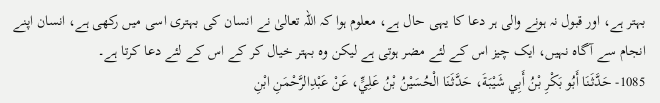بہتر ہے، اور قبول نہ ہونے والی ہر دعا کا یہی حال ہے، معلوم ہوا کہ اللہ تعالیٰ نے انسان کی بہتری اسی میں رکھی ہے، انسان اپنے انجام سے آگاہ نہیں، ایک چیز اس کے لئے مضر ہوتی ہے لیکن وہ بہتر خیال کر کے اس کے لئے دعا کرتا ہے۔
1085- حَدَّثَنَا أَبُو بَكْرِ بْنُ أَبِي شَيْبَةَ، حَدَّثَنَا الْحُسَيْنُ بْنُ عَلِيٍّ، عَنْ عَبْدِالرَّحْمَنِ ابْنِ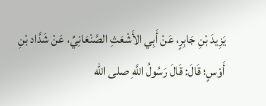يَزِيدَ بْنِ جَابِرٍ، عَنْ أَبِي الأَشْعَثِ الصَّنْعَانِيِّ، عَنْ شَدَّاد بْنِ أَوْسٍ؛ قَالَ: قَالَ رَسُولُ اللَّهِ صلى الله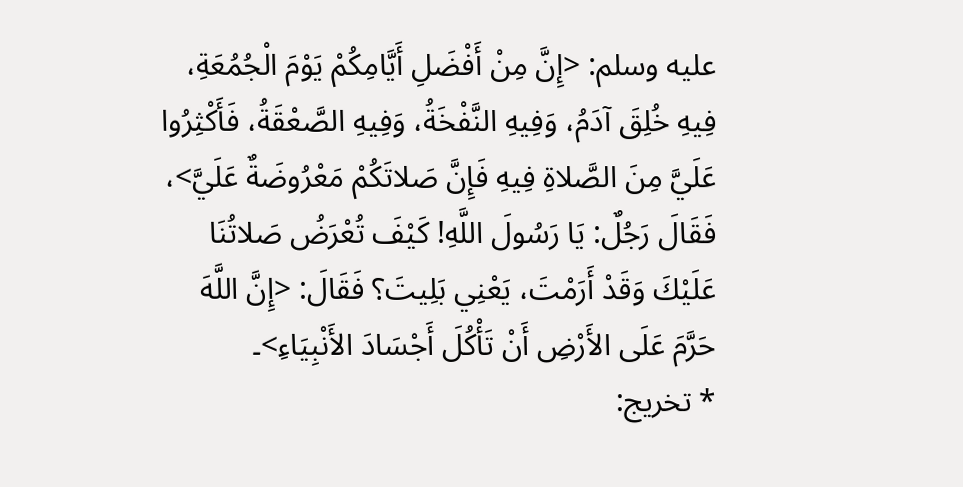عليه وسلم: <إِنَّ مِنْ أَفْضَلِ أَيَّامِكُمْ يَوْمَ الْجُمُعَةِ، فِيهِ خُلِقَ آدَمُ، وَفِيهِ النَّفْخَةُ، وَفِيهِ الصَّعْقَةُ، فَأَكْثِرُوا عَلَيَّ مِنَ الصَّلاةِ فِيهِ فَإِنَّ صَلاتَكُمْ مَعْرُوضَةٌ عَلَيَّ>، فَقَالَ رَجُلٌ: يَا رَسُولَ اللَّهِ! كَيْفَ تُعْرَضُ صَلاتُنَا عَلَيْكَ وَقَدْ أَرَمْتَ، يَعْنِي بَلِيتَ؟ فَقَالَ: <إِنَّ اللَّهَ حَرَّمَ عَلَى الأَرْضِ أَنْ تَأْكُلَ أَجْسَادَ الأَنْبِيَاءِ>۔
* تخريج: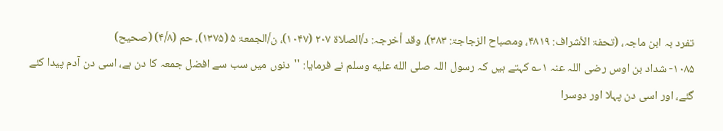تفرد بہ ابن ماجہ، (تحفۃ الأشراف: ۴۸۱۹، ومصباح الزجاجۃ: ۳۸۳)، وقد أخرجہ: د/الصلاۃ ۲۰۷ (۱۰۴۷)، ن/الجمعۃ ۵ (۱۳۷۵)، حم (۴/۸) (صحیح)
۱۰۸۵- شداد بن اوس رضی اللہ عنہ ۱؎ کہتے ہیں کہ رسول اللہ صلى الله عليه وسلم نے فرمایا: ''دنوں میں سب سے افضل جمعہ کا دن ہے، اسی دن آدم پیدا کئے گئے، اور اسی دن پہلا اور دوسرا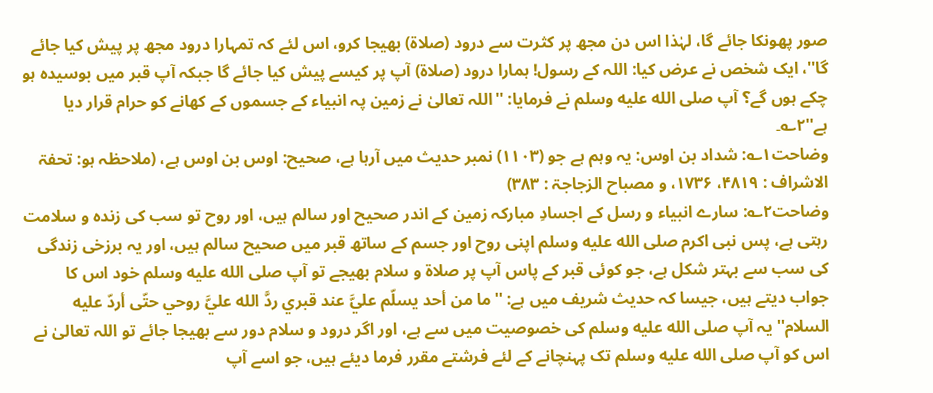صور پھونکا جائے گا، لہٰذا اس دن مجھ پر کثرت سے درود (صلاۃ) بھیجا کرو، اس لئے کہ تمہارا درود مجھ پر پیش کیا جائے گا''، ایک شخص نے عرض کیا: اللہ کے رسول! ہمارا درود (صلاۃ) آپ پر کیسے پیش کیا جائے گا جبکہ آپ قبر میں بوسیدہ ہو چکے ہوں گے؟ آپ صلى الله عليه وسلم نے فرمایا: ''اللہ تعالیٰ نے زمین پہ انبیاء کے جسموں کے کھانے کو حرام قرار دیا ہے''۲؎۔
وضاحت۱؎: شداد بن اوس: یہ وہم ہے جو (۱۱۰۳) نمبر حدیث میں آرہا ہے، صحیح: اوس بن اوس ہے، (ملاحظہ ہو: تحفۃ الاشراف : ۴۸۱۹، ۱۷۳۶، و مصباح الزجاجۃ : ۳۸۳)
وضاحت۲؎: سارے انبیاء و رسل کے اجسادِ مبارکہ زمین کے اندر صحیح اور سالم ہیں، اور روح تو سب کی زندہ و سلامت رہتی ہے، پس نبی اکرم صلى الله عليه وسلم اپنی روح اور جسم کے ساتھ قبر میں صحیح سالم ہیں، اور یہ برزخی زندگی کی سب سے بہتر شکل ہے، جو کوئی قبر کے پاس آپ پر صلاۃ و سلام بھیجے تو آپ صلى الله عليه وسلم خود اس کا جواب دیتے ہیں، جیسا کہ حدیث شریف میں ہے: ''ما من أحد يسلّم عليَّ عند قبري ردَّ الله عليَّ روحي حتّى أردّ عليه السلام'' یہ آپ صلى الله عليه وسلم کی خصوصیت میں سے ہے، اور اگر درود و سلام دور سے بھیجا جائے تو اللہ تعالیٰ نے اس کو آپ صلى الله عليه وسلم تک پہنچانے کے لئے فرشتے مقرر فرما دیئے ہیں، جو اسے آپ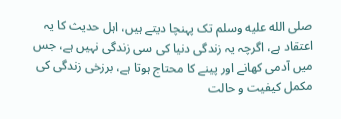صلى الله عليه وسلم تک پہنچا دیتے ہیں، اہل حدیث کا یہ اعتقاد ہے، اگرچہ یہ زندگی دنیا کی سی زندگی نہیں ہے، جس میں آدمی کھانے اور پینے کا محتاج ہوتا ہے، برزخی زندگی کی مکمل کیفیت و حالت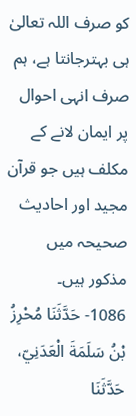کو صرف اللہ تعالیٰ ہی بہترجانتا ہے، ہم صرف انہی احوال پر ایمان لانے کے مکلف ہیں جو قرآن مجید اور احادیث صحیحہ میں مذکور ہیں۔
1086- حَدَّثَنَا مُحْرِزُ بْنُ سَلَمَةَ الْعَدَنِيّ، حَدَّثَنَا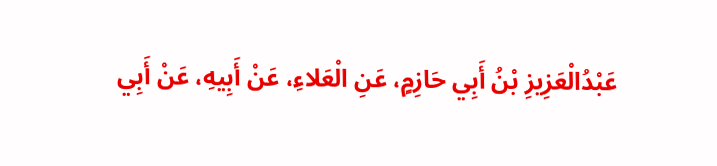عَبْدُالْعَزِيزِ بْنُ أَبِي حَازِمٍ، عَنِ الْعَلاءِ، عَنْ أَبِيهِ، عَنْ أَبِي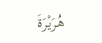هُرَيْرَةَ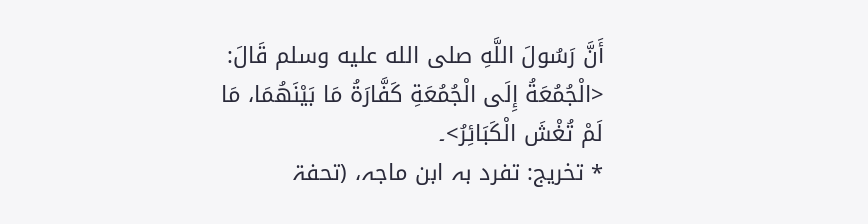أَنَّ رَسُولَ اللَّهِ صلى الله عليه وسلم قَالَ: <الْجُمُعَةُ إِلَى الْجُمُعَةِ كَفَّارَةُ مَا بَيْنَهُمَا، مَا لَمْ تُغْشَ الْكَبَائِرُ>۔
* تخريج: تفرد بہ ابن ماجہ، (تحفۃ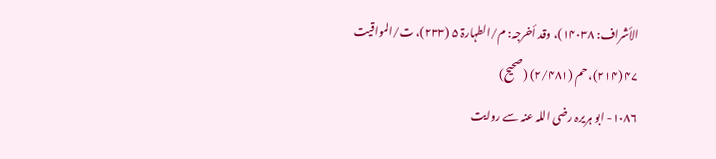الأشراف: ۱۴۰۳۸)، وقد أخرجہ: م/الطہارۃ ۵ (۲۳۳)، ت/المواقیت ۴۷ (۲۱۴)، حم (۲/۴۸۱) (صحیح)
۱۰۸۶- ابو ہریرہ رضی اللہ عنہ سے روایت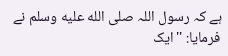ہے کہ رسول اللہ صلى الله عليه وسلم نے فرمایا: ''ایک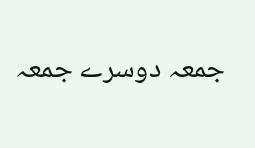جمعہ دوسرے جمعہ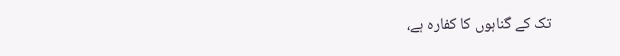تک کے گناہوں کا کفارہ ہے،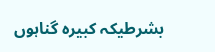بشرطیکہ کبیرہ گناہوں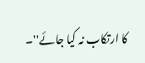کا ارتکاب نہ کیا جائے''۔